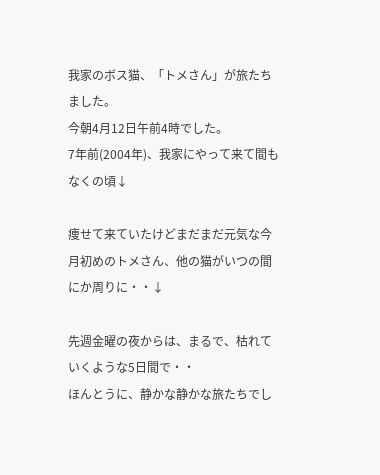我家のボス猫、「トメさん」が旅たちました。
今朝4月12日午前4時でした。
7年前(2004年)、我家にやって来て間もなくの頃↓

痩せて来ていたけどまだまだ元気な今月初めのトメさん、他の猫がいつの間にか周りに・・↓

先週金曜の夜からは、まるで、枯れていくような5日間で・・
ほんとうに、静かな静かな旅たちでし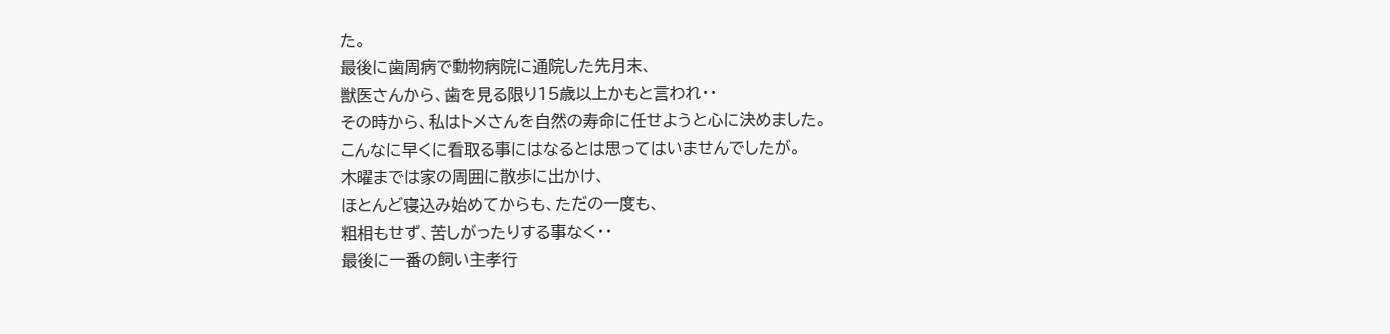た。
最後に歯周病で動物病院に通院した先月末、
獣医さんから、歯を見る限り15歳以上かもと言われ・・
その時から、私はトメさんを自然の寿命に任せようと心に決めました。
こんなに早くに看取る事にはなるとは思ってはいませんでしたが。
木曜までは家の周囲に散歩に出かけ、
ほとんど寝込み始めてからも、ただの一度も、
粗相もせず、苦しがったりする事なく・・
最後に一番の飼い主孝行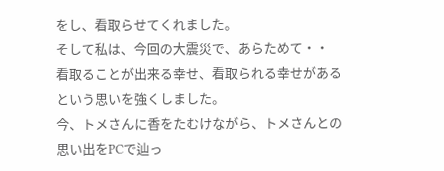をし、看取らせてくれました。
そして私は、今回の大震災で、あらためて・・
看取ることが出来る幸せ、看取られる幸せがあるという思いを強くしました。
今、トメさんに香をたむけながら、トメさんとの思い出をPCで辿っ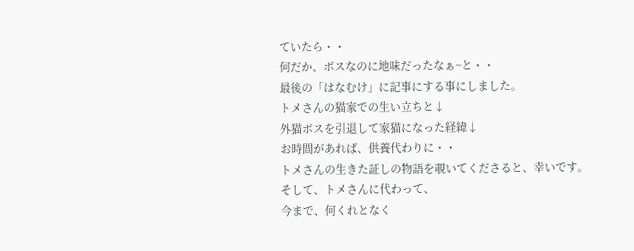ていたら・・
何だか、ボスなのに地味だったなぁ~と・・
最後の「はなむけ」に記事にする事にしました。
トメさんの猫家での生い立ちと↓
外猫ボスを引退して家猫になった経緯↓
お時間があれば、供養代わりに・・
トメさんの生きた証しの物語を覗いてくださると、幸いです。
そして、トメさんに代わって、
今まで、何くれとなく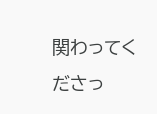関わってくださっ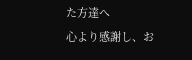た方達へ
心より感謝し、お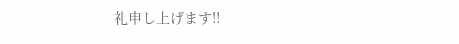礼申し上げます!!